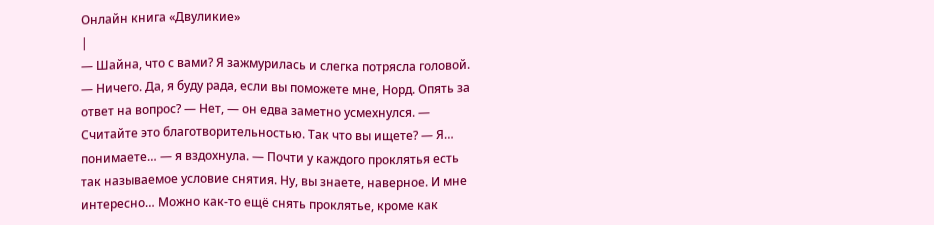Онлайн книга «Двуликие»
|
— Шайна, что с вами? Я зажмурилась и слегка потрясла головой. — Ничего. Да, я буду рада, если вы поможете мне, Норд. Опять за ответ на вопрос? — Нет, — он едва заметно усмехнулся. — Считайте это благотворительностью. Так что вы ищете? — Я… понимаете… — я вздохнула. — Почти у каждого проклятья есть так называемое условие снятия. Ну, вы знаете, наверное. И мне интересно… Можно как-то ещё снять проклятье, кроме как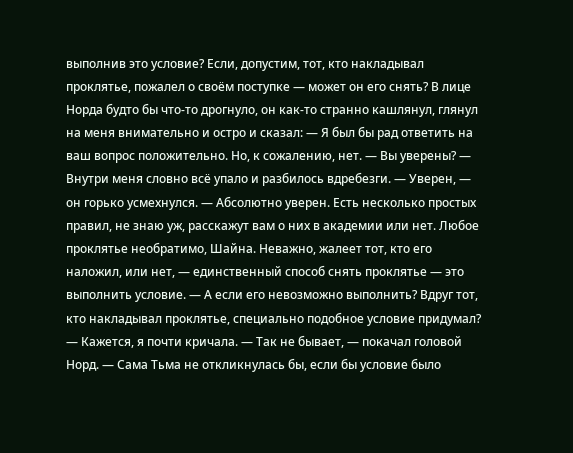выполнив это условие? Если, допустим, тот, кто накладывал проклятье, пожалел о своём поступке — может он его снять? В лице Норда будто бы что-то дрогнуло, он как-то странно кашлянул, глянул на меня внимательно и остро и сказал: — Я был бы рад ответить на ваш вопрос положительно. Но, к сожалению, нет. — Вы уверены? — Внутри меня словно всё упало и разбилось вдребезги. — Уверен, — он горько усмехнулся. — Абсолютно уверен. Есть несколько простых правил, не знаю уж, расскажут вам о них в академии или нет. Любое проклятье необратимо, Шайна. Неважно, жалеет тот, кто его наложил, или нет, — единственный способ снять проклятье — это выполнить условие. — А если его невозможно выполнить? Вдруг тот, кто накладывал проклятье, специально подобное условие придумал? — Кажется, я почти кричала. — Так не бывает, — покачал головой Норд. — Сама Тьма не откликнулась бы, если бы условие было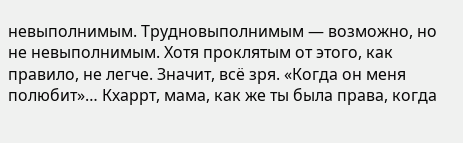невыполнимым. Трудновыполнимым — возможно, но не невыполнимым. Хотя проклятым от этого, как правило, не легче. Значит, всё зря. «Когда он меня полюбит»… Кхаррт, мама, как же ты была права, когда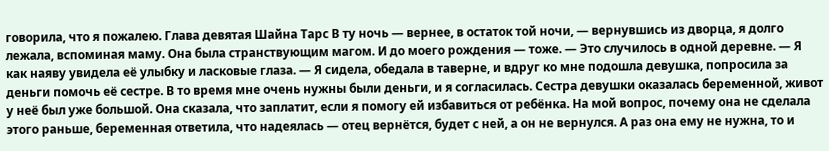говорила, что я пожалею. Глава девятая Шайна Тарс В ту ночь — вернее, в остаток той ночи, — вернувшись из дворца, я долго лежала, вспоминая маму. Она была странствующим магом. И до моего рождения — тоже. — Это случилось в одной деревне. — Я как наяву увидела её улыбку и ласковые глаза. — Я сидела, обедала в таверне, и вдруг ко мне подошла девушка, попросила за деньги помочь её сестре. В то время мне очень нужны были деньги, и я согласилась. Сестра девушки оказалась беременной, живот у неё был уже большой. Она сказала, что заплатит, если я помогу ей избавиться от ребёнка. На мой вопрос, почему она не сделала этого раньше, беременная ответила, что надеялась — отец вернётся, будет с ней, а он не вернулся. А раз она ему не нужна, то и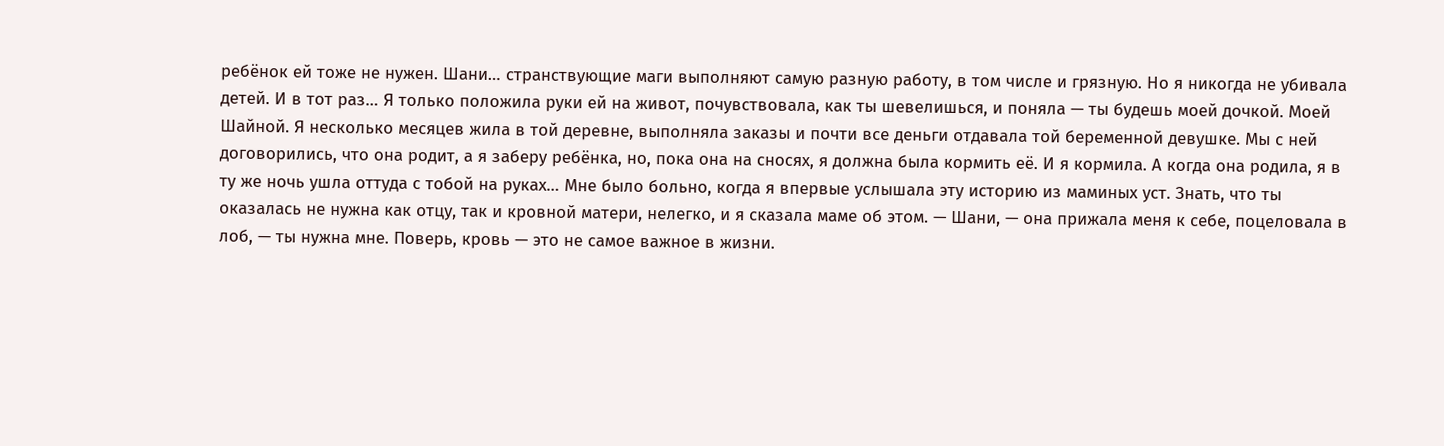ребёнок ей тоже не нужен. Шани… странствующие маги выполняют самую разную работу, в том числе и грязную. Но я никогда не убивала детей. И в тот раз… Я только положила руки ей на живот, почувствовала, как ты шевелишься, и поняла — ты будешь моей дочкой. Моей Шайной. Я несколько месяцев жила в той деревне, выполняла заказы и почти все деньги отдавала той беременной девушке. Мы с ней договорились, что она родит, а я заберу ребёнка, но, пока она на сносях, я должна была кормить её. И я кормила. А когда она родила, я в ту же ночь ушла оттуда с тобой на руках… Мне было больно, когда я впервые услышала эту историю из маминых уст. Знать, что ты оказалась не нужна как отцу, так и кровной матери, нелегко, и я сказала маме об этом. — Шани, — она прижала меня к себе, поцеловала в лоб, — ты нужна мне. Поверь, кровь — это не самое важное в жизни.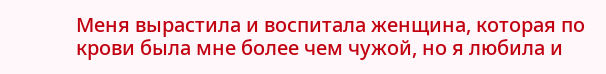Меня вырастила и воспитала женщина, которая по крови была мне более чем чужой, но я любила и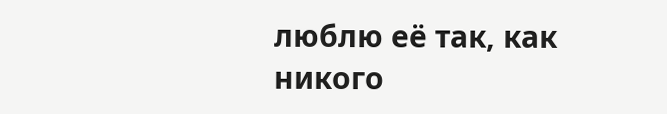люблю её так, как никого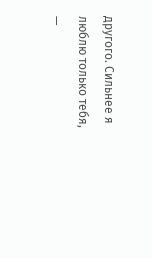другого. Сильнее я люблю только тебя, —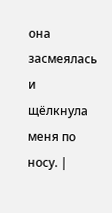она засмеялась и щёлкнула меня по носу. |